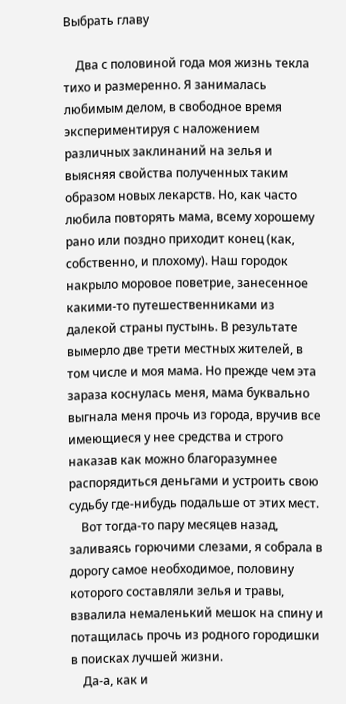Выбрать главу

    Два с половиной года моя жизнь текла тихо и размеренно. Я занималась любимым делом, в свободное время экспериментируя с наложением различных заклинаний на зелья и выясняя свойства полученных таким образом новых лекарств. Но, как часто любила повторять мама, всему хорошему рано или поздно приходит конец (как, собственно, и плохому). Наш городок накрыло моровое поветрие, занесенное какими-то путешественниками из далекой страны пустынь. В результате вымерло две трети местных жителей, в том числе и моя мама. Но прежде чем эта зараза коснулась меня, мама буквально выгнала меня прочь из города, вручив все имеющиеся у нее средства и строго наказав как можно благоразумнее распорядиться деньгами и устроить свою судьбу где-нибудь подальше от этих мест.
    Вот тогда-то пару месяцев назад, заливаясь горючими слезами, я собрала в дорогу самое необходимое, половину которого составляли зелья и травы, взвалила немаленький мешок на спину и потащилась прочь из родного городишки в поисках лучшей жизни.
    Да-а, как и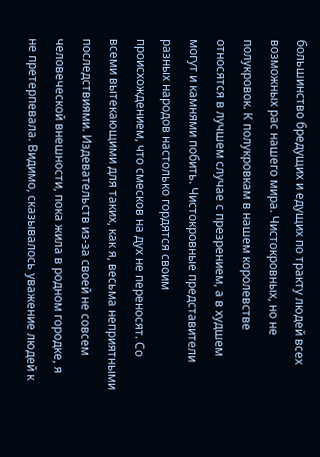большинство бредущих и едущих по тракту людей всех возможных рас нашего мира. Чистокровных, но не полукровок. К полукровкам в нашем королевстве относятся в лучшем случае с презрением, а в худшем могут и камнями побить. Чистокровные представители разных народов настолько гордятся своим происхождением, что смесков на дух не переносят. Со всеми вытекающими для таких, как я, весьма неприятными последствиями. Издевательств из-за своей не совсем человеческой внешности, пока жила в родном городке, я не претерпевала. Видимо, сказывалось уважение людей к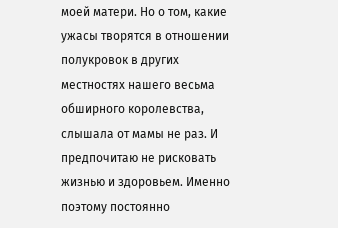моей матери. Но о том, какие ужасы творятся в отношении полукровок в других местностях нашего весьма обширного королевства, слышала от мамы не раз. И предпочитаю не рисковать жизнью и здоровьем. Именно поэтому постоянно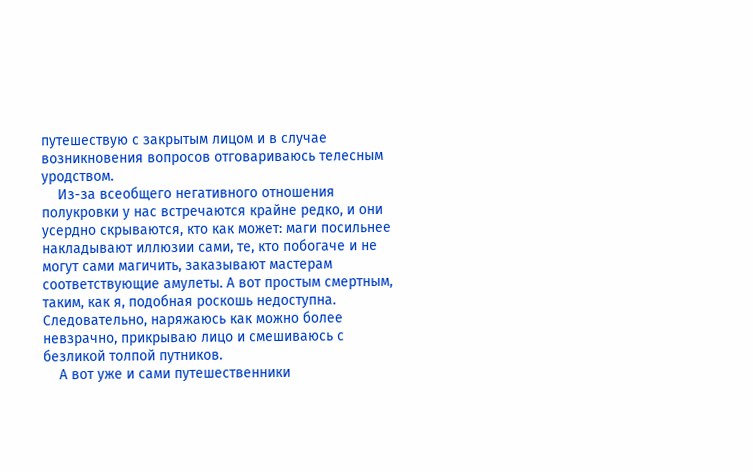путешествую с закрытым лицом и в случае возникновения вопросов отговариваюсь телесным уродством.
    Из-за всеобщего негативного отношения полукровки у нас встречаются крайне редко, и они усердно скрываются, кто как может: маги посильнее накладывают иллюзии сами, те, кто побогаче и не могут сами магичить, заказывают мастерам соответствующие амулеты. А вот простым смертным, таким, как я, подобная роскошь недоступна. Следовательно, наряжаюсь как можно более невзрачно, прикрываю лицо и смешиваюсь с безликой толпой путников.
    А вот уже и сами путешественники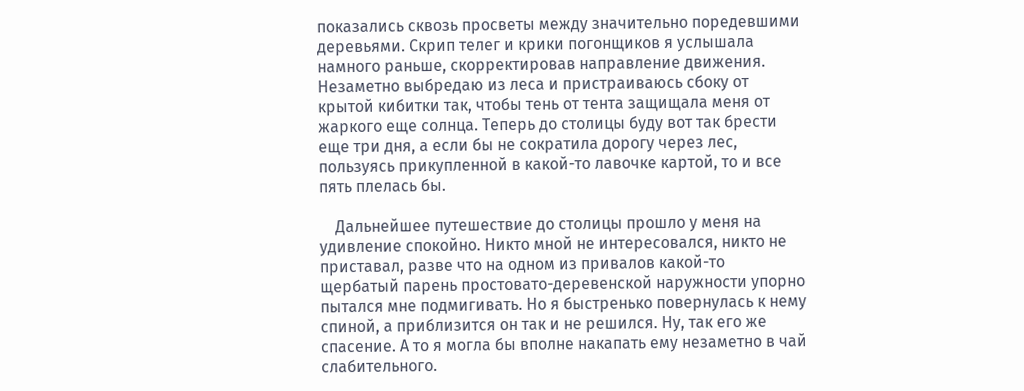показались сквозь просветы между значительно поредевшими деревьями. Скрип телег и крики погонщиков я услышала намного раньше, скорректировав направление движения. Незаметно выбредаю из леса и пристраиваюсь сбоку от крытой кибитки так, чтобы тень от тента защищала меня от жаркого еще солнца. Теперь до столицы буду вот так брести еще три дня, а если бы не сократила дорогу через лес, пользуясь прикупленной в какой-то лавочке картой, то и все пять плелась бы.

    Дальнейшее путешествие до столицы прошло у меня на удивление спокойно. Никто мной не интересовался, никто не приставал, разве что на одном из привалов какой-то щербатый парень простовато-деревенской наружности упорно пытался мне подмигивать. Но я быстренько повернулась к нему спиной, а приблизится он так и не решился. Ну, так его же спасение. А то я могла бы вполне накапать ему незаметно в чай слабительного.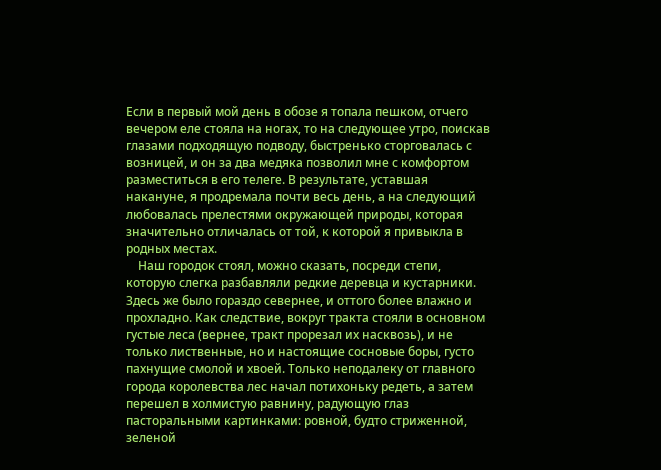Если в первый мой день в обозе я топала пешком, отчего вечером еле стояла на ногах, то на следующее утро, поискав глазами подходящую подводу, быстренько сторговалась с возницей, и он за два медяка позволил мне с комфортом разместиться в его телеге. В результате, уставшая накануне, я продремала почти весь день, а на следующий любовалась прелестями окружающей природы, которая значительно отличалась от той, к которой я привыкла в родных местах.
    Наш городок стоял, можно сказать, посреди степи, которую слегка разбавляли редкие деревца и кустарники. Здесь же было гораздо севернее, и оттого более влажно и прохладно. Как следствие, вокруг тракта стояли в основном густые леса (вернее, тракт прорезал их насквозь), и не только лиственные, но и настоящие сосновые боры, густо пахнущие смолой и хвоей. Только неподалеку от главного города королевства лес начал потихоньку редеть, а затем перешел в холмистую равнину, радующую глаз пасторальными картинками: ровной, будто стриженной, зеленой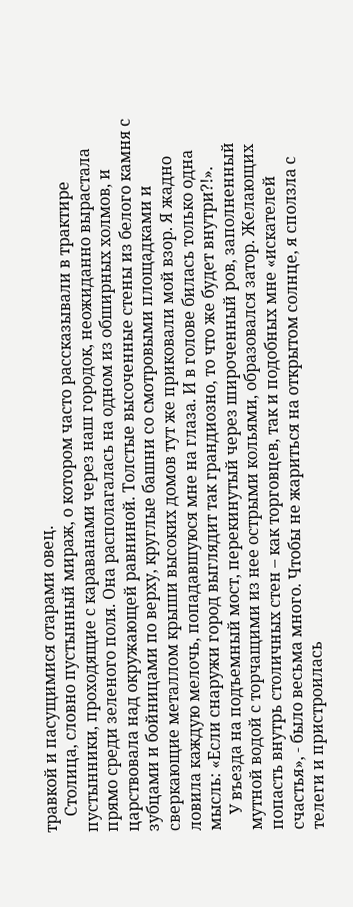травкой и пасущимися отарами овец.
    Столица, словно пустынный мираж, о котором часто рассказывали в трактире пустынники, проходящие с караванами через наш городок, неожиданно вырастала прямо среди зеленого поля. Она располагалась на одном из обширных холмов, и царствовала над окружающей равниной. Толстые высоченные стены из белого камня с зубцами и бойницами по верху, круглые башни со смотровыми площадками и сверкающие металлом крыши высоких домов тут же приковали мой взор. Я жадно ловила каждую мелочь, попадавшуюся мне на глаза. И в голове билась только одна мысль: «Если снаружи город выглядит так грандиозно, то что же будет внутри?!».
    У въезда на подъемный мост, перекинутый через широченный ров, заполненный мутной водой с торчащими из нее острыми кольями, образовался затор. Желающих попасть внутрь столичных стен – как торговцев, так и подобных мне «искателей счастья», - было весьма много. Чтобы не жариться на открытом солнце, я сползла с телеги и пристроилась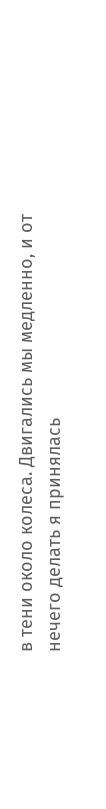в тени около колеса. Двигались мы медленно, и от нечего делать я принялась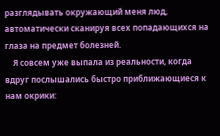разглядывать окружающий меня люд, автоматически сканируя всех попадающихся на глаза на предмет болезней.
    Я совсем уже выпала из реальности, когда вдруг послышались быстро приближающиеся к нам окрики: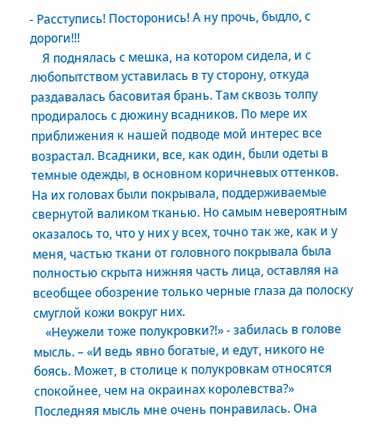- Расступись! Посторонись! А ну прочь, быдло, с дороги!!!
    Я поднялась с мешка, на котором сидела, и с любопытством уставилась в ту сторону, откуда раздавалась басовитая брань. Там сквозь толпу продиралось с дюжину всадников. По мере их приближения к нашей подводе мой интерес все возрастал. Всадники, все, как один, были одеты в темные одежды, в основном коричневых оттенков. На их головах были покрывала, поддерживаемые свернутой валиком тканью. Но самым невероятным оказалось то, что у них у всех, точно так же, как и у меня, частью ткани от головного покрывала была полностью скрыта нижняя часть лица, оставляя на всеобщее обозрение только черные глаза да полоску смуглой кожи вокруг них.
    «Неужели тоже полукровки?!» - забилась в голове мысль. – «И ведь явно богатые, и едут, никого не боясь. Может, в столице к полукровкам относятся спокойнее, чем на окраинах королевства?» Последняя мысль мне очень понравилась. Она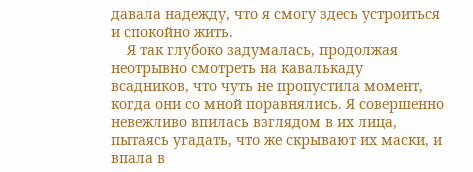давала надежду, что я смогу здесь устроиться и спокойно жить.
    Я так глубоко задумалась, продолжая неотрывно смотреть на кавалькаду всадников, что чуть не пропустила момент, когда они со мной поравнялись. Я совершенно невежливо впилась взглядом в их лица, пытаясь угадать, что же скрывают их маски, и впала в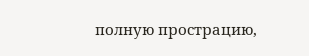полную прострацию,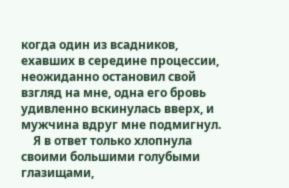когда один из всадников, ехавших в середине процессии, неожиданно остановил свой взгляд на мне, одна его бровь удивленно вскинулась вверх, и мужчина вдруг мне подмигнул.
    Я в ответ только хлопнула своими большими голубыми глазищами,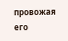провожая его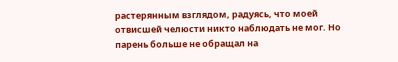растерянным взглядом, радуясь, что моей отвисшей челюсти никто наблюдать не мог. Но парень больше не обращал на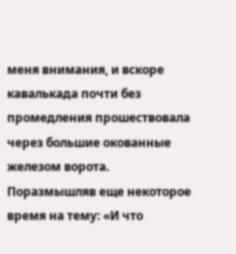меня внимания, и вскоре кавалькада почти без промедления прошествовала через большие окованные железом ворота. Поразмышляв еще некоторое время на тему: «И что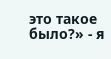это такое было?» - я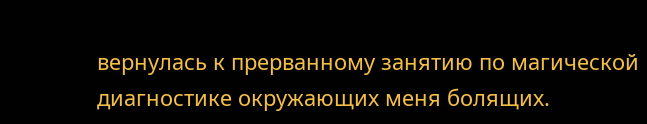вернулась к прерванному занятию по магической диагностике окружающих меня болящих.